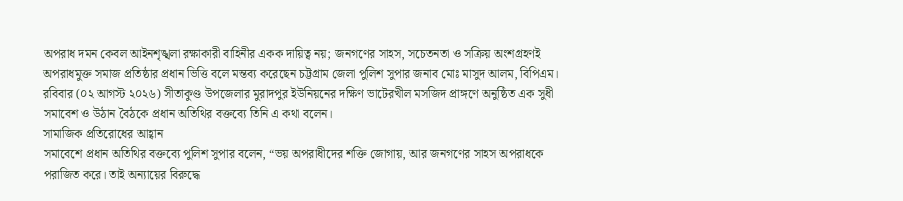অপরাধ দমন কেবল আইনশৃঙ্খলা রক্ষাকারী বাহিনীর একক দায়িত্ব নয়; জনগণের সাহস, সচেতনতা ও সক্রিয় অংশগ্রহণই অপরাধমুক্ত সমাজ প্রতিষ্ঠার প্রধান ভিত্তি বলে মন্তব্য করেছেন চট্টগ্রাম জেলা পুলিশ সুপার জনাব মোঃ মাসুদ আলম, বিপিএম।
রবিবার (০২ আগস্ট ২০২৬) সীতাকুণ্ড উপজেলার মুরাদপুর ইউনিয়নের দক্ষিণ ভাটেরখীল মসজিদ প্রাঙ্গণে অনুষ্ঠিত এক সুধী সমাবেশ ও উঠান বৈঠকে প্রধান অতিথির বক্তব্যে তিনি এ কথা বলেন।
সামাজিক প্রতিরোধের আহ্বান
সমাবেশে প্রধান অতিথির বক্তব্যে পুলিশ সুপার বলেন, “ভয় অপরাধীদের শক্তি জোগায়, আর জনগণের সাহস অপরাধকে পরাজিত করে। তাই অন্যায়ের বিরুদ্ধে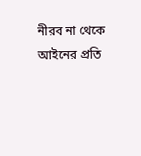নীরব না থেকে আইনের প্রতি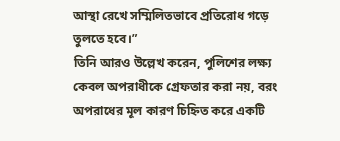আস্থা রেখে সম্মিলিতভাবে প্রতিরোধ গড়ে তুলতে হবে।”
তিনি আরও উল্লেখ করেন, পুলিশের লক্ষ্য কেবল অপরাধীকে গ্রেফতার করা নয়, বরং অপরাধের মূল কারণ চিহ্নিত করে একটি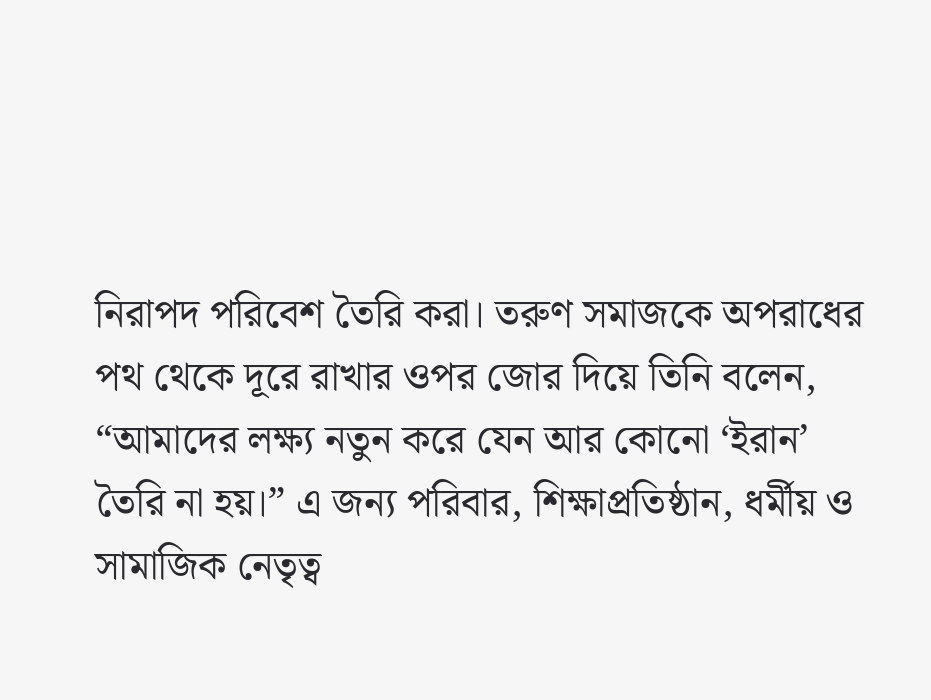নিরাপদ পরিবেশ তৈরি করা। তরুণ সমাজকে অপরাধের পথ থেকে দূরে রাখার ওপর জোর দিয়ে তিনি বলেন, “আমাদের লক্ষ্য নতুন করে যেন আর কোনো ‘ইরান’ তৈরি না হয়।” এ জন্য পরিবার, শিক্ষাপ্রতিষ্ঠান, ধর্মীয় ও সামাজিক নেতৃত্ব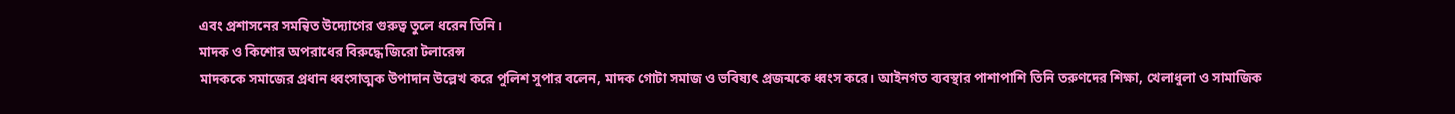এবং প্রশাসনের সমন্বিত উদ্যোগের গুরুত্ব তুলে ধরেন তিনি।
মাদক ও কিশোর অপরাধের বিরুদ্ধে জিরো টলারেন্স
মাদককে সমাজের প্রধান ধ্বংসাত্মক উপাদান উল্লেখ করে পুলিশ সুপার বলেন, মাদক গোটা সমাজ ও ভবিষ্যৎ প্রজন্মকে ধ্বংস করে। আইনগত ব্যবস্থার পাশাপাশি তিনি তরুণদের শিক্ষা, খেলাধুলা ও সামাজিক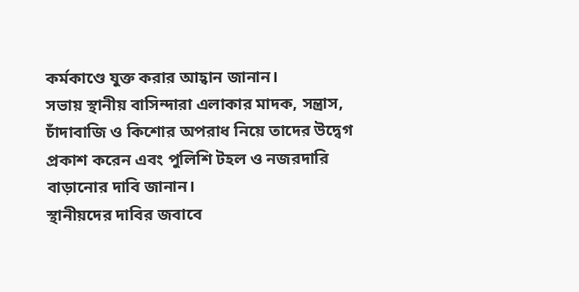কর্মকাণ্ডে যুক্ত করার আহ্বান জানান।
সভায় স্থানীয় বাসিন্দারা এলাকার মাদক, সন্ত্রাস, চাঁদাবাজি ও কিশোর অপরাধ নিয়ে তাদের উদ্বেগ প্রকাশ করেন এবং পুলিশি টহল ও নজরদারি বাড়ানোর দাবি জানান।
স্থানীয়দের দাবির জবাবে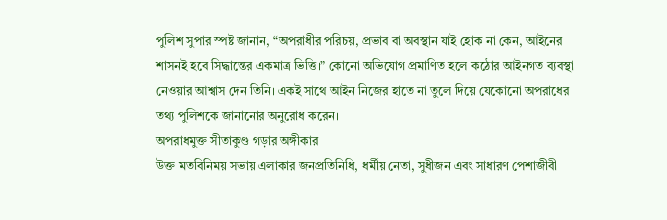পুলিশ সুপার স্পষ্ট জানান, “অপরাধীর পরিচয়, প্রভাব বা অবস্থান যাই হোক না কেন, আইনের শাসনই হবে সিদ্ধান্তের একমাত্র ভিত্তি।” কোনো অভিযোগ প্রমাণিত হলে কঠোর আইনগত ব্যবস্থা নেওয়ার আশ্বাস দেন তিনি। একই সাথে আইন নিজের হাতে না তুলে দিয়ে যেকোনো অপরাধের তথ্য পুলিশকে জানানোর অনুরোধ করেন।
অপরাধমুক্ত সীতাকুণ্ড গড়ার অঙ্গীকার
উক্ত মতবিনিময় সভায় এলাকার জনপ্রতিনিধি, ধর্মীয় নেতা, সুধীজন এবং সাধারণ পেশাজীবী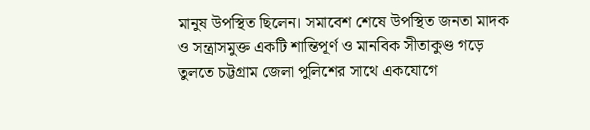মানুষ উপস্থিত ছিলেন। সমাবেশ শেষে উপস্থিত জনতা মাদক ও সন্ত্রাসমুক্ত একটি শান্তিপূর্ণ ও মানবিক সীতাকুণ্ড গড়ে তুলতে চট্টগ্রাম জেলা পুলিশের সাথে একযোগে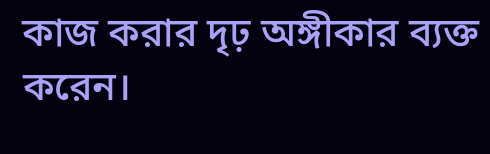কাজ করার দৃঢ় অঙ্গীকার ব্যক্ত করেন।